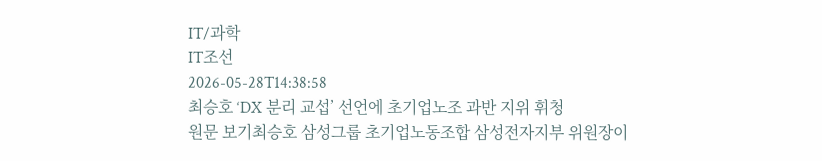IT/과학
IT조선
2026-05-28T14:38:58
최승호 ‘DX 분리 교섭’ 선언에 초기업노조 과반 지위 휘청
원문 보기최승호 삼성그룹 초기업노동조합 삼성전자지부 위원장이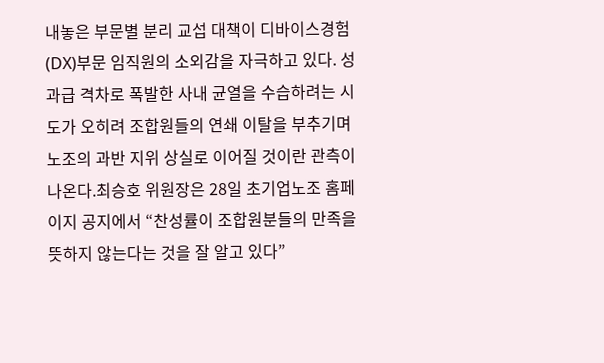내놓은 부문별 분리 교섭 대책이 디바이스경험(DX)부문 임직원의 소외감을 자극하고 있다. 성과급 격차로 폭발한 사내 균열을 수습하려는 시도가 오히려 조합원들의 연쇄 이탈을 부추기며 노조의 과반 지위 상실로 이어질 것이란 관측이 나온다.최승호 위원장은 28일 초기업노조 홈페이지 공지에서 “찬성률이 조합원분들의 만족을 뜻하지 않는다는 것을 잘 알고 있다”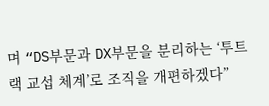며 “DS부문과 DX부문을 분리하는 ‘투트랙 교섭 체계’로 조직을 개편하겠다”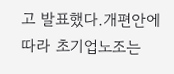고 발표했다.개편안에 따라 초기업노조는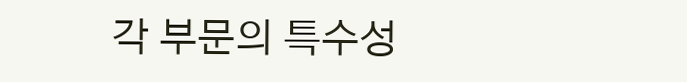각 부문의 특수성